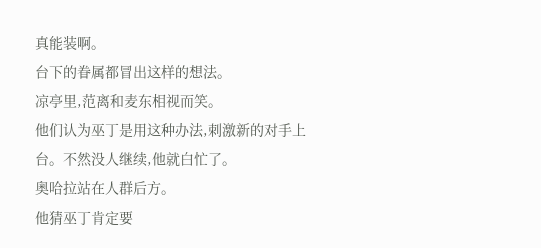真能装啊。
台下的眷属都冒出这样的想法。
凉亭里,范离和麦东相视而笑。
他们认为巫丁是用这种办法,刺激新的对手上台。不然没人继续,他就白忙了。
奥哈拉站在人群后方。
他猜巫丁肯定要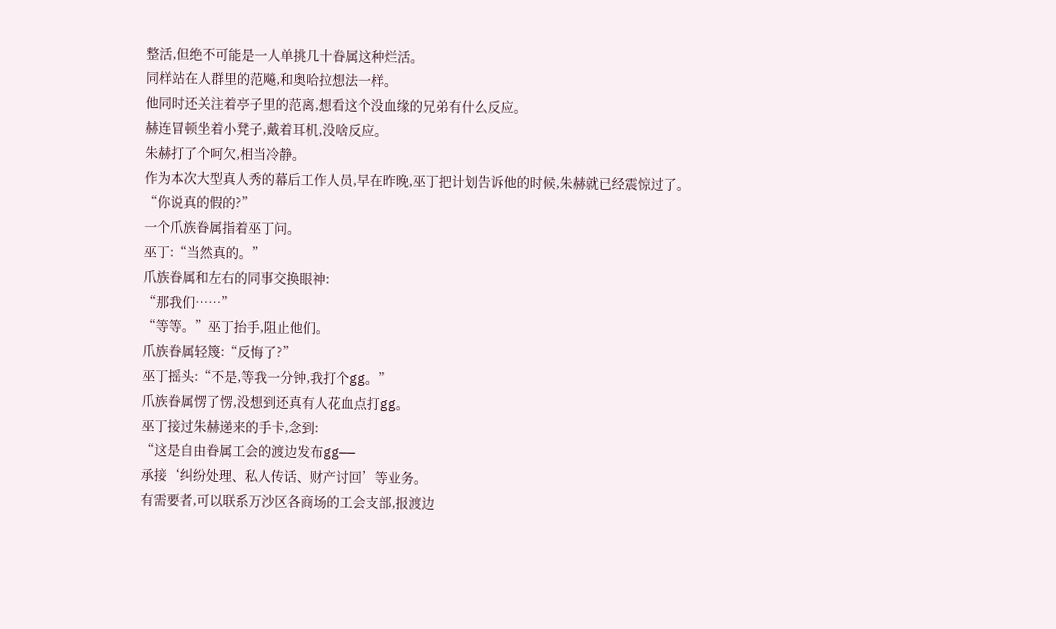整活,但绝不可能是一人单挑几十眷属这种烂活。
同样站在人群里的范飚,和奥哈拉想法一样。
他同时还关注着亭子里的范离,想看这个没血缘的兄弟有什么反应。
赫连冒顿坐着小凳子,戴着耳机,没啥反应。
朱赫打了个呵欠,相当冷静。
作为本次大型真人秀的幕后工作人员,早在昨晚,巫丁把计划告诉他的时候,朱赫就已经震惊过了。
“你说真的假的?”
一个爪族眷属指着巫丁问。
巫丁:“当然真的。”
爪族眷属和左右的同事交换眼神:
“那我们……”
“等等。”巫丁抬手,阻止他们。
爪族眷属轻篾:“反悔了?”
巫丁摇头:“不是,等我一分钟,我打个gg。”
爪族眷属愣了愣,没想到还真有人花血点打gg。
巫丁接过朱赫递来的手卡,念到:
“这是自由眷属工会的渡边发布gg——
承接‘纠纷处理、私人传话、财产讨回’等业务。
有需要者,可以联系万沙区各商场的工会支部,报渡边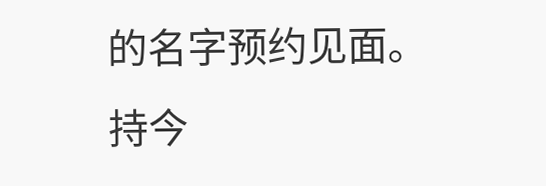的名字预约见面。
持今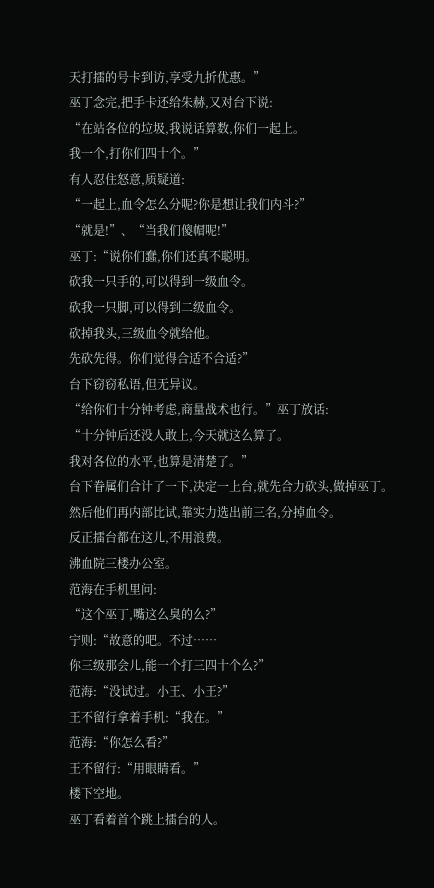天打擂的号卡到访,享受九折优惠。”
巫丁念完,把手卡还给朱赫,又对台下说:
“在站各位的垃圾,我说话算数,你们一起上。
我一个,打你们四十个。”
有人忍住怒意,质疑道:
“一起上,血令怎么分呢?你是想让我们内斗?”
“就是!”、“当我们傻帽呢!”
巫丁:“说你们蠢,你们还真不聪明。
砍我一只手的,可以得到一级血令。
砍我一只脚,可以得到二级血令。
砍掉我头,三级血令就给他。
先砍先得。你们觉得合适不合适?”
台下窃窃私语,但无异议。
“给你们十分钟考虑,商量战术也行。”巫丁放话:
“十分钟后还没人敢上,今天就这么算了。
我对各位的水平,也算是清楚了。”
台下眷属们合计了一下,决定一上台,就先合力砍头,做掉巫丁。
然后他们再内部比试,靠实力选出前三名,分掉血令。
反正擂台都在这儿,不用浪费。
沸血院三楼办公室。
范海在手机里问:
“这个巫丁,嘴这么臭的么?”
宁则:“故意的吧。不过……
你三级那会儿,能一个打三四十个么?”
范海:“没试过。小王、小王?”
王不留行拿着手机:“我在。”
范海:“你怎么看?”
王不留行:“用眼睛看。”
楼下空地。
巫丁看着首个跳上擂台的人。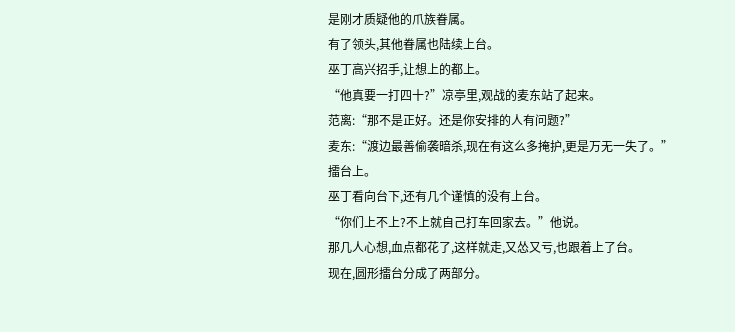是刚才质疑他的爪族眷属。
有了领头,其他眷属也陆续上台。
巫丁高兴招手,让想上的都上。
“他真要一打四十?”凉亭里,观战的麦东站了起来。
范离:“那不是正好。还是你安排的人有问题?”
麦东:“渡边最善偷袭暗杀,现在有这么多掩护,更是万无一失了。”
擂台上。
巫丁看向台下,还有几个谨慎的没有上台。
“你们上不上?不上就自己打车回家去。”他说。
那几人心想,血点都花了,这样就走,又怂又亏,也跟着上了台。
现在,圆形擂台分成了两部分。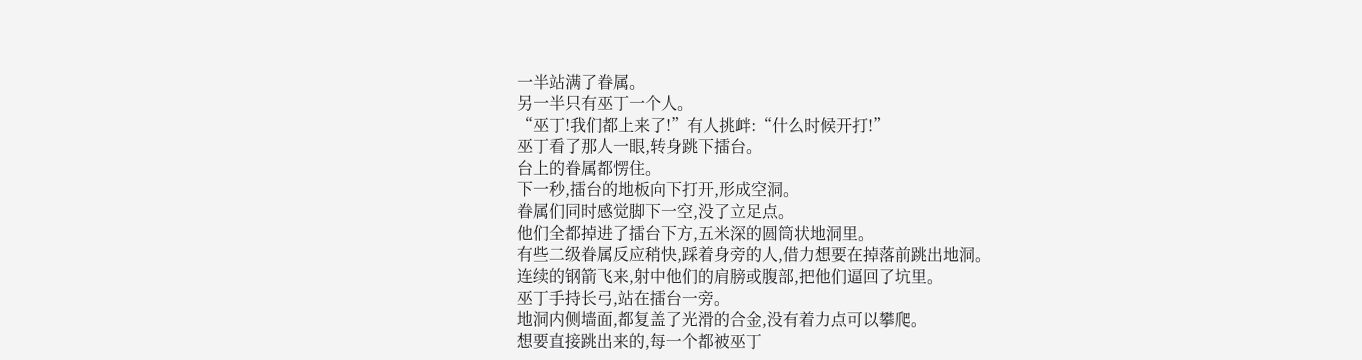一半站满了眷属。
另一半只有巫丁一个人。
“巫丁!我们都上来了!”有人挑衅:“什么时候开打!”
巫丁看了那人一眼,转身跳下擂台。
台上的眷属都愣住。
下一秒,擂台的地板向下打开,形成空洞。
眷属们同时感觉脚下一空,没了立足点。
他们全都掉进了擂台下方,五米深的圆筒状地洞里。
有些二级眷属反应稍快,踩着身旁的人,借力想要在掉落前跳出地洞。
连续的钢箭飞来,射中他们的肩膀或腹部,把他们逼回了坑里。
巫丁手持长弓,站在擂台一旁。
地洞内侧墙面,都复盖了光滑的合金,没有着力点可以攀爬。
想要直接跳出来的,每一个都被巫丁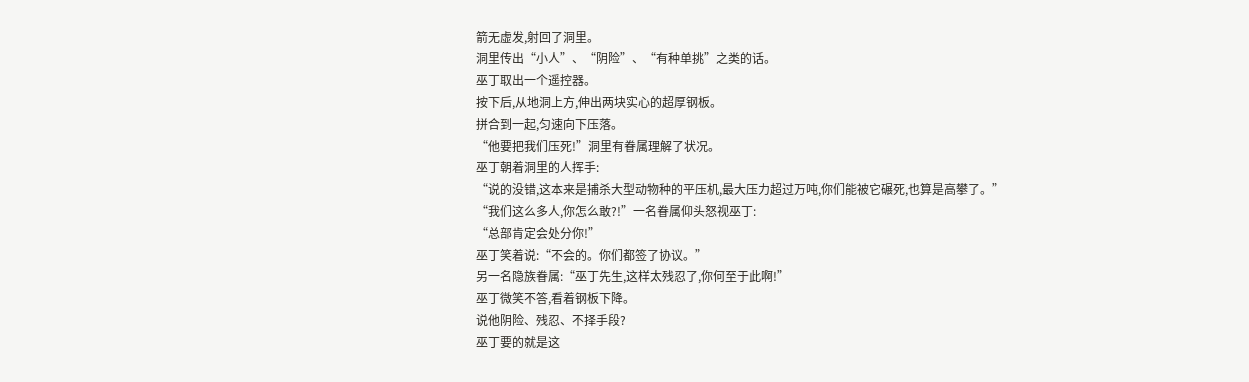箭无虚发,射回了洞里。
洞里传出“小人”、“阴险”、“有种单挑”之类的话。
巫丁取出一个遥控器。
按下后,从地洞上方,伸出两块实心的超厚钢板。
拼合到一起,匀速向下压落。
“他要把我们压死!”洞里有眷属理解了状况。
巫丁朝着洞里的人挥手:
“说的没错,这本来是捕杀大型动物种的平压机,最大压力超过万吨,你们能被它碾死,也算是高攀了。”
“我们这么多人,你怎么敢?!”一名眷属仰头怒视巫丁:
“总部肯定会处分你!”
巫丁笑着说:“不会的。你们都签了协议。”
另一名隐族眷属:“巫丁先生,这样太残忍了,你何至于此啊!”
巫丁微笑不答,看着钢板下降。
说他阴险、残忍、不择手段?
巫丁要的就是这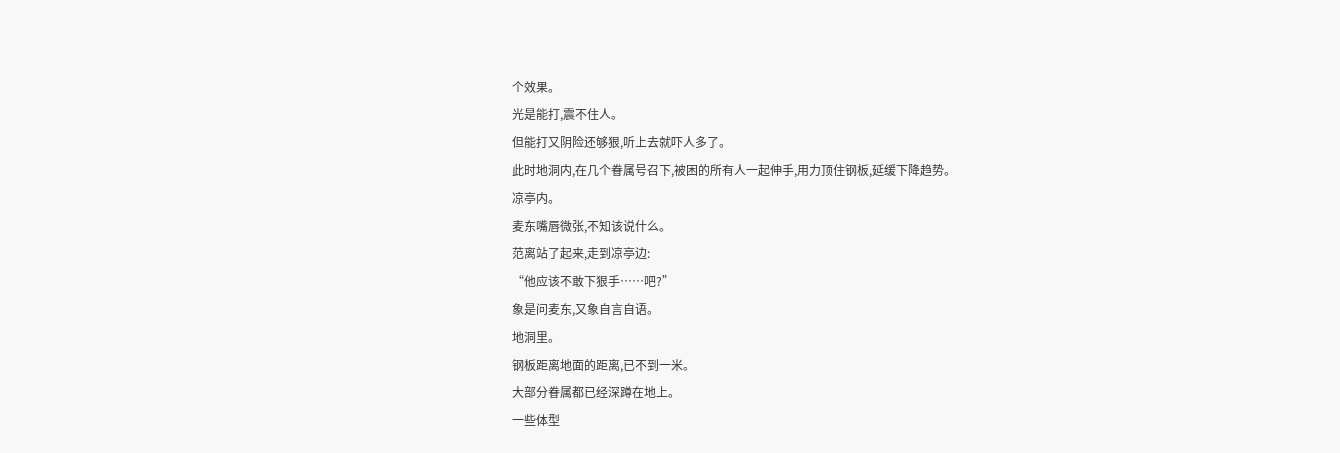个效果。
光是能打,震不住人。
但能打又阴险还够狠,听上去就吓人多了。
此时地洞内,在几个眷属号召下,被困的所有人一起伸手,用力顶住钢板,延缓下降趋势。
凉亭内。
麦东嘴唇微张,不知该说什么。
范离站了起来,走到凉亭边:
“他应该不敢下狠手……吧?”
象是问麦东,又象自言自语。
地洞里。
钢板距离地面的距离,已不到一米。
大部分眷属都已经深蹲在地上。
一些体型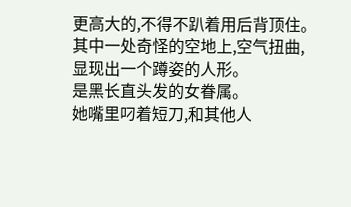更高大的,不得不趴着用后背顶住。
其中一处奇怪的空地上,空气扭曲,显现出一个蹲姿的人形。
是黑长直头发的女眷属。
她嘴里叼着短刀,和其他人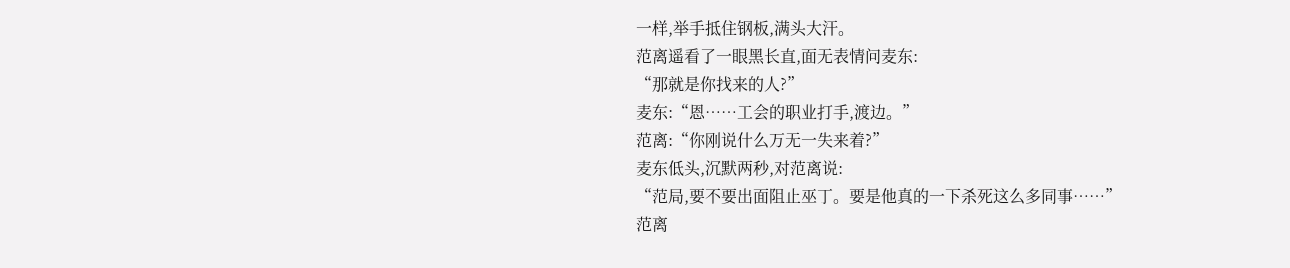一样,举手抵住钢板,满头大汗。
范离遥看了一眼黑长直,面无表情问麦东:
“那就是你找来的人?”
麦东:“恩……工会的职业打手,渡边。”
范离:“你刚说什么万无一失来着?”
麦东低头,沉默两秒,对范离说:
“范局,要不要出面阻止巫丁。要是他真的一下杀死这么多同事……”
范离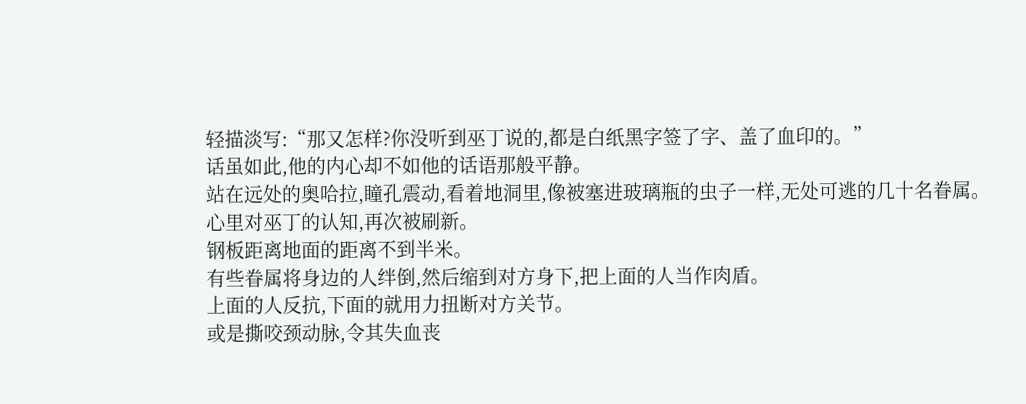轻描淡写:“那又怎样?你没听到巫丁说的,都是白纸黑字签了字、盖了血印的。”
话虽如此,他的内心却不如他的话语那般平静。
站在远处的奥哈拉,瞳孔震动,看着地洞里,像被塞进玻璃瓶的虫子一样,无处可逃的几十名眷属。
心里对巫丁的认知,再次被刷新。
钢板距离地面的距离不到半米。
有些眷属将身边的人绊倒,然后缩到对方身下,把上面的人当作肉盾。
上面的人反抗,下面的就用力扭断对方关节。
或是撕咬颈动脉,令其失血丧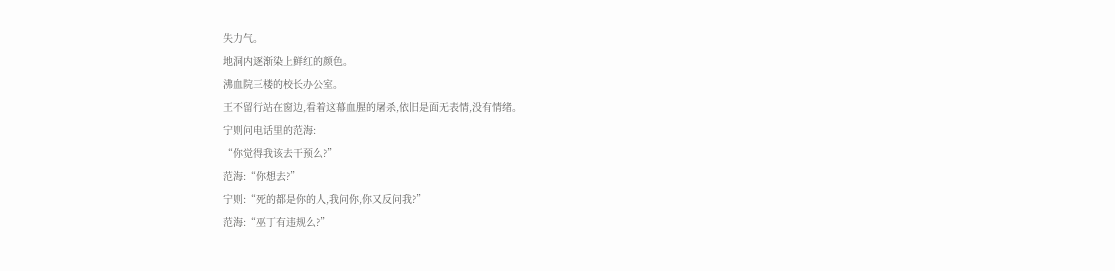失力气。
地洞内逐渐染上鲜红的颜色。
沸血院三楼的校长办公室。
王不留行站在窗边,看着这幕血腥的屠杀,依旧是面无表情,没有情绪。
宁则问电话里的范海:
“你觉得我该去干预么?”
范海:“你想去?”
宁则:“死的都是你的人,我问你,你又反问我?”
范海:“巫丁有违规么?”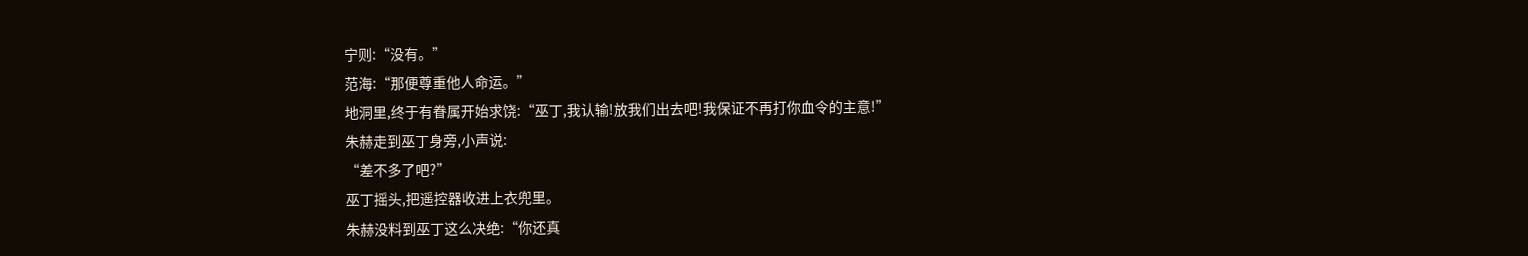宁则:“没有。”
范海:“那便尊重他人命运。”
地洞里,终于有眷属开始求饶:“巫丁,我认输!放我们出去吧!我保证不再打你血令的主意!”
朱赫走到巫丁身旁,小声说:
“差不多了吧?”
巫丁摇头,把遥控器收进上衣兜里。
朱赫没料到巫丁这么决绝:“你还真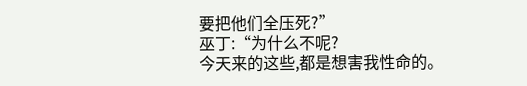要把他们全压死?”
巫丁:“为什么不呢?
今天来的这些,都是想害我性命的。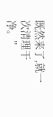既然来了,就一次清理干净。”